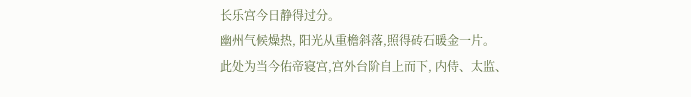长乐宫今日静得过分。
幽州气候燥热, 阳光从重檐斜落,照得砖石暖金一片。
此处为当今佑帝寝宫,宫外台阶自上而下, 内侍、太监、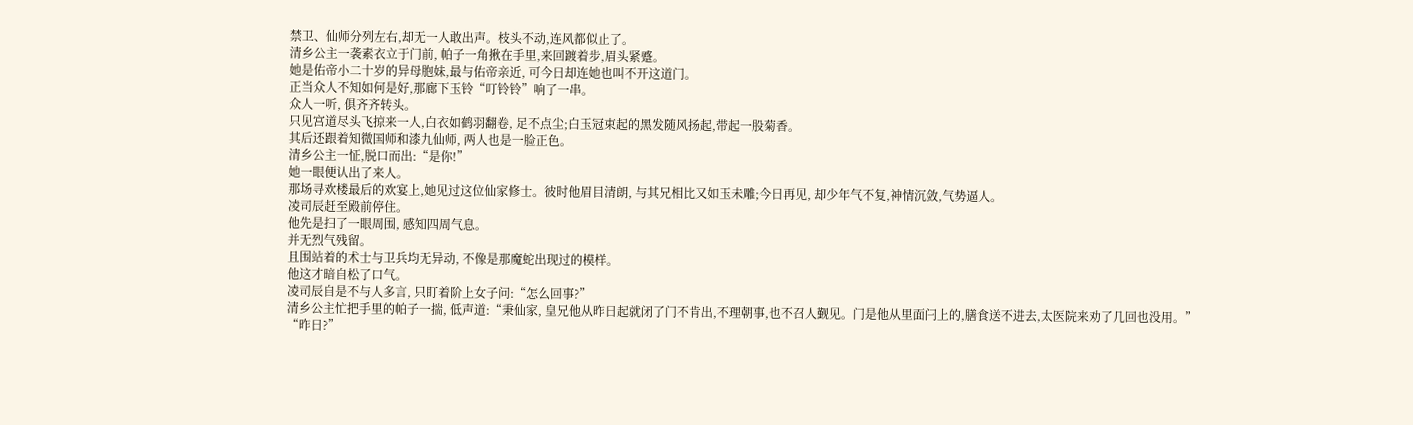禁卫、仙师分列左右,却无一人敢出声。枝头不动,连风都似止了。
清乡公主一袭素衣立于门前, 帕子一角揪在手里,来回踱着步,眉头紧蹙。
她是佑帝小二十岁的异母胞妹,最与佑帝亲近, 可今日却连她也叫不开这道门。
正当众人不知如何是好,那廊下玉铃“叮铃铃”响了一串。
众人一听, 俱齐齐转头。
只见宫道尽头飞掠来一人,白衣如鹤羽翻卷, 足不点尘;白玉冠束起的黑发随风扬起,带起一股菊香。
其后还跟着知微国师和漆九仙师, 两人也是一脸正色。
清乡公主一怔,脱口而出:“是你!”
她一眼便认出了来人。
那场寻欢楼最后的欢宴上,她见过这位仙家修士。彼时他眉目清朗, 与其兄相比又如玉未雕;今日再见, 却少年气不复,神情沉敛,气势逼人。
凌司辰赶至殿前停住。
他先是扫了一眼周围, 感知四周气息。
并无烈气残留。
且围站着的术士与卫兵均无异动, 不像是那魔蛇出现过的模样。
他这才暗自松了口气。
凌司辰自是不与人多言, 只盯着阶上女子问:“怎么回事?”
清乡公主忙把手里的帕子一揣, 低声道:“秉仙家, 皇兄他从昨日起就闭了门不肯出,不理朝事,也不召人觐见。门是他从里面闩上的,膳食送不进去,太医院来劝了几回也没用。”
“昨日?”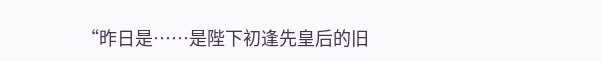“昨日是……是陛下初逢先皇后的旧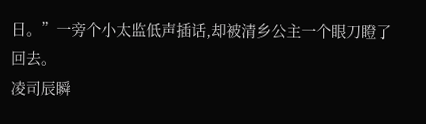日。”一旁个小太监低声插话,却被清乡公主一个眼刀瞪了回去。
凌司辰瞬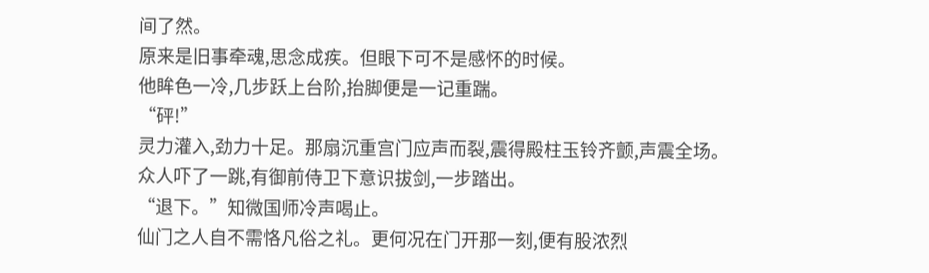间了然。
原来是旧事牵魂,思念成疾。但眼下可不是感怀的时候。
他眸色一冷,几步跃上台阶,抬脚便是一记重踹。
“砰!”
灵力灌入,劲力十足。那扇沉重宫门应声而裂,震得殿柱玉铃齐颤,声震全场。
众人吓了一跳,有御前侍卫下意识拔剑,一步踏出。
“退下。”知微国师冷声喝止。
仙门之人自不需恪凡俗之礼。更何况在门开那一刻,便有股浓烈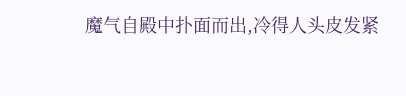魔气自殿中扑面而出,冷得人头皮发紧